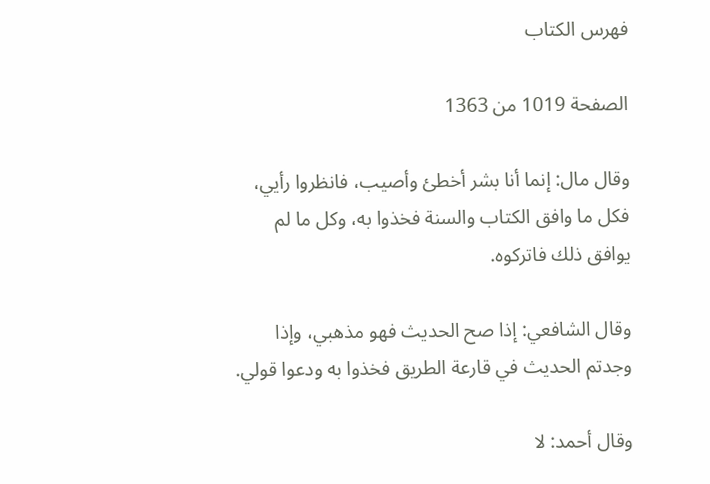فهرس الكتاب

الصفحة 1019 من 1363

وقال مال: إنما أنا بشر أخطئ وأصيب، فانظروا رأيي، فكل ما وافق الكتاب والسنة فخذوا به، وكل ما لم يوافق ذلك فاتركوه.

وقال الشافعي: إذا صح الحديث فهو مذهبي، وإذا وجدتم الحديث في قارعة الطريق فخذوا به ودعوا قولي.

وقال أحمد: لا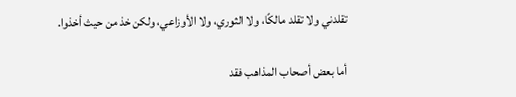تقلدني ولا تقلد مالكًا، ولا الثوري، ولا الأوزاعي، ولكن خذ من حيث أخذوا.

أما بعض أصحاب المذاهب فقد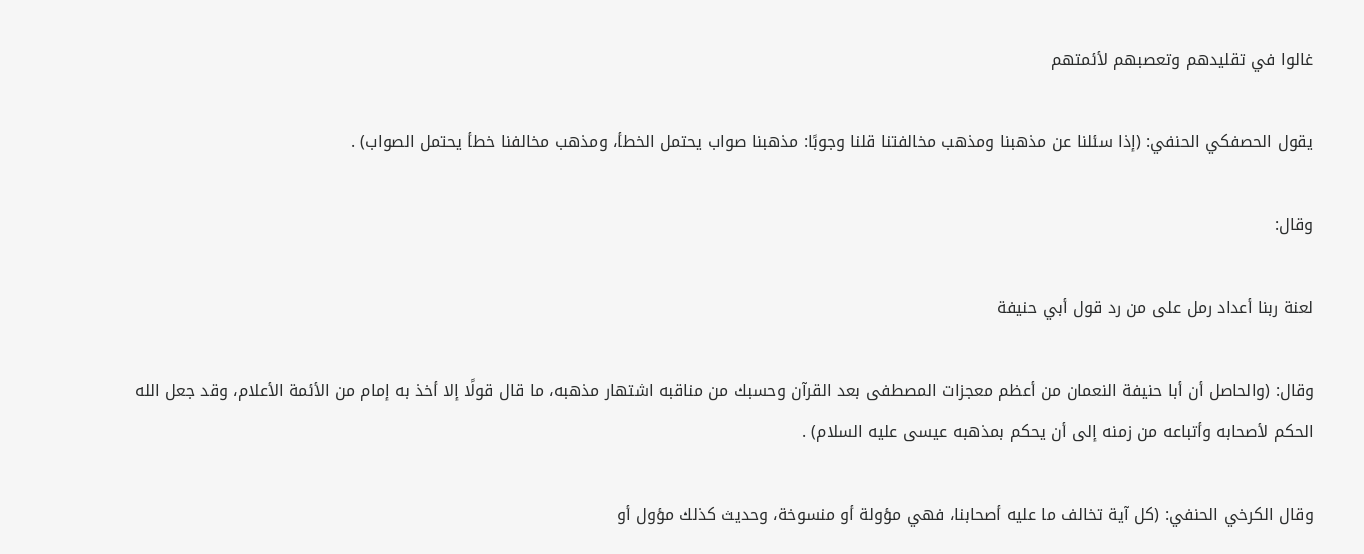غالوا في تقليدهم وتعصبهم لأئمتهم

يقول الحصفكي الحنفي: (إذا سئلنا عن مذهبنا ومذهب مخالفتنا قلنا وجوبًا: مذهبنا صواب يحتمل الخطأ، ومذهب مخالفنا خطأ يحتمل الصواب) .

وقال:

لعنة ربنا أعداد رمل على من رد قول أبي حنيفة

وقال: (والحاصل أن أبا حنيفة النعمان من أعظم معجزات المصطفى بعد القرآن وحسبك من مناقبه اشتهار مذهبه، ما قال قولًا إلا أخذ به إمام من الأئمة الأعلام، وقد جعل الله الحكم لأصحابه وأتباعه من زمنه إلى أن يحكم بمذهبه عيسى عليه السلام) .

وقال الكرخي الحنفي: (كل آية تخالف ما عليه أصحابنا، فهي مؤولة أو منسوخة، وحديث كذلك مؤول أو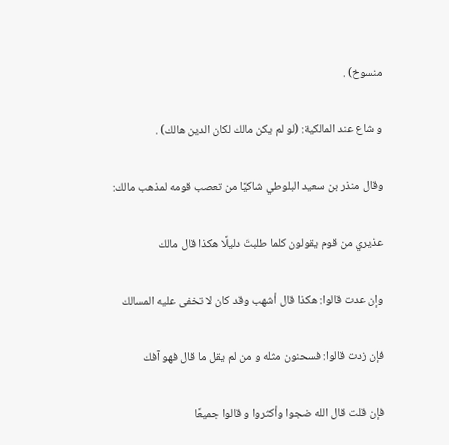منسوخ) .

و شاع عند المالكية: (لو لم يكن مالك لكان الدين هالك) .

وقال منذر بن سعيد البلوطي شاكيًا من تعصب قومه لمذهب مالك:

عذيري من قوم يقولون كلما طلبتَ دليلًا هكذا قال مالك

وإن عدت قالوا: هكذا قال أشهب وقد كان لا تخفى عليه المسالك

فإن زدت قالوا: فسحنون مثله و من لم يقل ما قال فهو آفك

فإن قلت قال الله ضجوا وأكثروا و قالوا جميعًا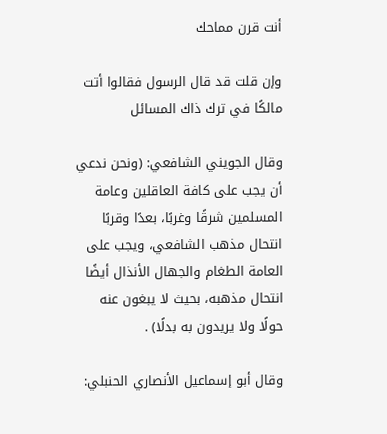أنت قرن مماحك

وإن قلت قد قال الرسول فقالوا أتت مالكًا في ترك ذاك المسائل

وقال الجويني الشافعي: (ونحن ندعي أن يجب على كافة العاقلين وعامة المسلمين شرقًا وغربًا، بعدًا وقربًا انتحال مذهب الشافعي، ويجب على العامة الطغام والجهال الأنذال أيضًا انتحال مذهبه، بحيث لا يبغون عنه حولًا ولا يريدون به بدلًا) .

وقال أبو إسماعيل الأنصاري الحنبلي: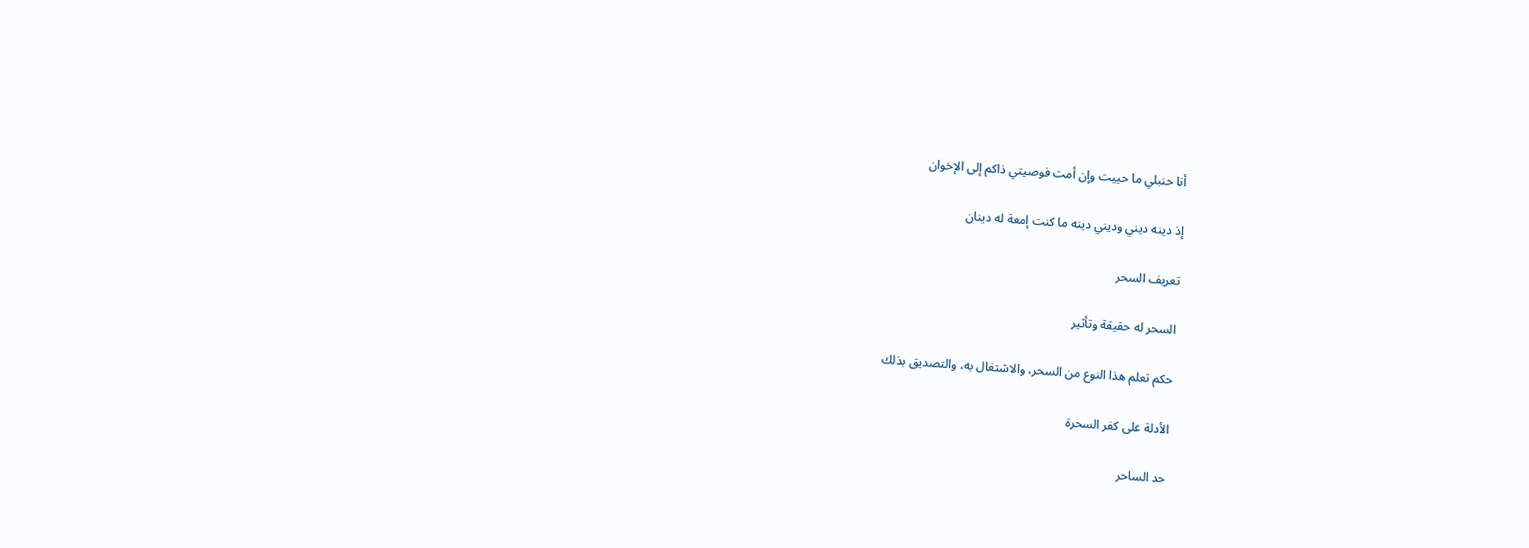أنا حنبلي ما حييت وإن أمت فوصيتي ذاكم إلى الإخوان

إذ دينه ديني وديني دينه ما كنت إمعة له دينان

تعريف السحر

السحر له حقيقة وتأثير

حكم تعلم هذا النوع من السحر، والاشتغال به، والتصديق بذلك

الأدلة على كفر السحرة

حد الساحر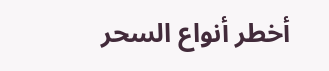أخطر أنواع السحر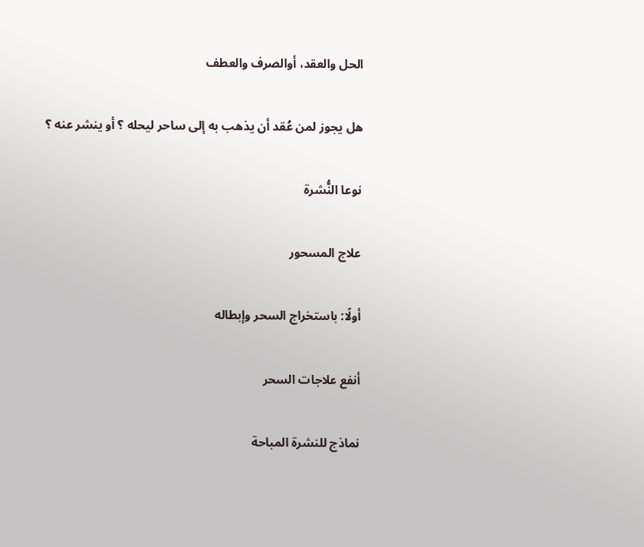الحل والعقد، أوالصرف والعطف

هل يجوز لمن عُقد أن يذهب به إلى ساحر ليحله ؟ أو ينشر عنه ؟

نوعا النُّشرة

علاج المسحور

أولًا: باستخراج السحر وإبطاله

أنفع علاجات السحر

نماذج للنشرة المباحة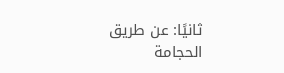ثانيًا: عن طريق الحجامة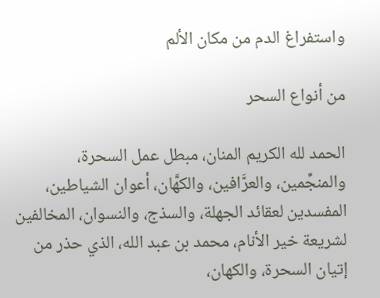واستفراغ الدم من مكان الألم

من أنواع السحر

الحمد لله الكريم المنان، مبطل عمل السحرة، والمنجِّمين، والعرَّافين، والكهَّان، أعوان الشياطين، المفسدين لعقائد الجهلة، والسذج، والنسوان، المخالفين لشريعة خير الأنام، محمد بن عبد الله، الذي حذر من إتيان السحرة، والكهان،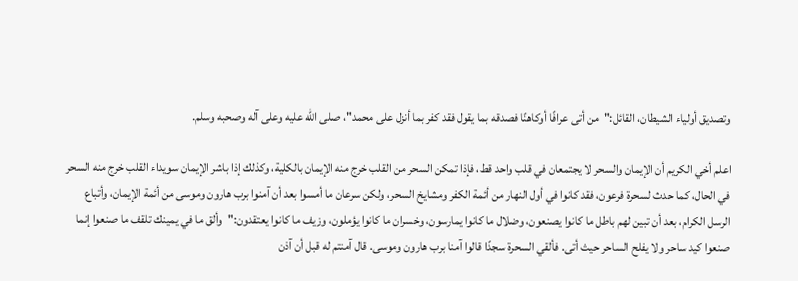وتصديق أولياء الشيطان، القائل:"من أتى عرافًا أوكاهنًا فصدقه بما يقول فقد كفر بما أنزل على محمد"، صلى الله عليه وعلى آله وصحبه وسلم.

اعلم أخي الكريم أن الإيمان والسحر لا يجتمعان في قلب واحد قط، فإذا تمكن السحر من القلب خرج منه الإيمان بالكلية، وكذلك إذا باشر الإيمان سويداء القلب خرج منه السحر في الحال، كما حدث لسحرة فرعون، فقد كانوا في أول النهار من أئمة الكفر ومشايخ السحر، ولكن سرعان ما أمسوا بعد أن آمنوا برب هارون وموسى من أئمة الإيمان، وأتباع الرسل الكرام، بعد أن تبين لهم باطل ما كانوا يصنعون، وضلال ما كانوا يمارسون، وخسران ما كانوا يؤملون، وزيف ما كانوا يعتقدون:"وألق ما في يمينك تلقف ما صنعوا إنما صنعوا كيد ساحر ولا يفلح الساحر حيث أتى. فألقي السحرة سجدًا قالوا آمنا برب هارون وموسى. قال آمنتم له قبل أن آذن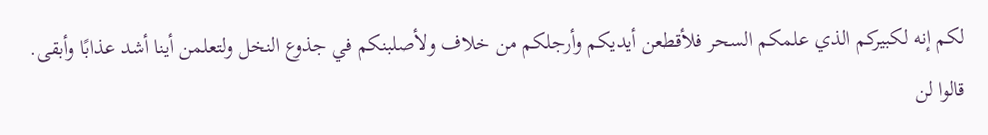لكم إنه لكبيركم الذي علمكم السحر فلأقطعن أيديكم وأرجلكم من خلاف ولأصلبنكم في جذوع النخل ولتعلمن أينا أشد عذابًا وأبقى. قالوا لن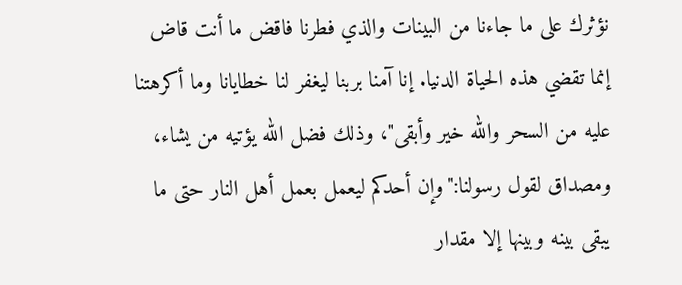نؤثرك على ما جاءنا من البينات والذي فطرنا فاقض ما أنت قاض إنما تقضي هذه الحياة الدنيا. إنا آمنا بربنا ليغفر لنا خطايانا وما أكرهتنا عليه من السحر والله خير وأبقى"، وذلك فضل الله يؤتيه من يشاء، ومصداق لقول رسولنا:"وإن أحدكم ليعمل بعمل أهل النار حتى ما يبقى بينه وبينها إلا مقدار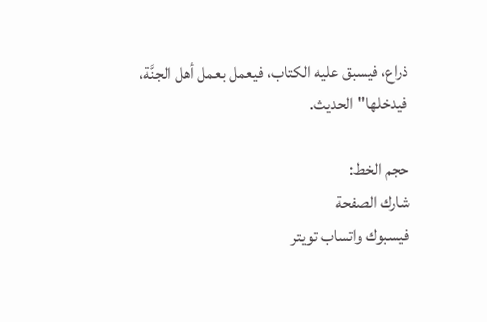ذراع، فيسبق عليه الكتاب، فيعمل بعمل أهل الجنَّة، فيدخلها"الحديث.

حجم الخط:
شارك الصفحة
فيسبوك واتساب تويتر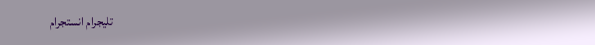تليجرام انستجرام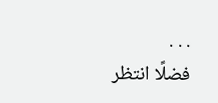. . .
فضلًا انتظر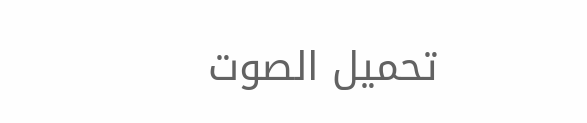تحميل الصوت